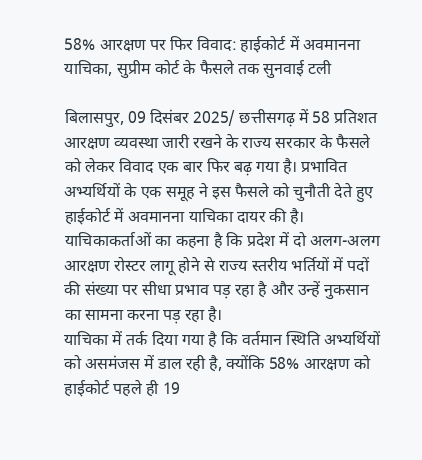58% आरक्षण पर फिर विवाद: हाईकोर्ट में अवमानना याचिका, सुप्रीम कोर्ट के फैसले तक सुनवाई टली

बिलासपुर, 09 दिसंबर 2025/ छत्तीसगढ़ में 58 प्रतिशत आरक्षण व्यवस्था जारी रखने के राज्य सरकार के फैसले को लेकर विवाद एक बार फिर बढ़ गया है। प्रभावित अभ्यर्थियों के एक समूह ने इस फैसले को चुनौती देते हुए हाईकोर्ट में अवमानना याचिका दायर की है। याचिकाकर्ताओं का कहना है कि प्रदेश में दो अलग-अलग आरक्षण रोस्टर लागू होने से राज्य स्तरीय भर्तियों में पदों की संख्या पर सीधा प्रभाव पड़ रहा है और उन्हें नुकसान का सामना करना पड़ रहा है।
याचिका में तर्क दिया गया है कि वर्तमान स्थिति अभ्यर्थियों को असमंजस में डाल रही है, क्योंकि 58% आरक्षण को हाईकोर्ट पहले ही 19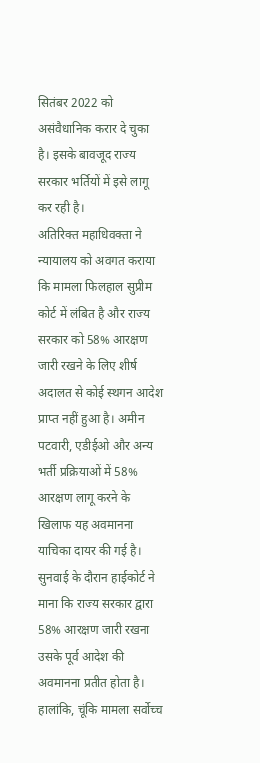सितंबर 2022 को असंवैधानिक करार दे चुका है। इसके बावजूद राज्य सरकार भर्तियों में इसे लागू कर रही है।
अतिरिक्त महाधिवक्ता ने न्यायालय को अवगत कराया कि मामला फिलहाल सुप्रीम कोर्ट में लंबित है और राज्य सरकार को 58% आरक्षण जारी रखने के लिए शीर्ष अदालत से कोई स्थगन आदेश प्राप्त नहीं हुआ है। अमीन पटवारी, एडीईओ और अन्य भर्ती प्रक्रियाओं में 58% आरक्षण लागू करने के खिलाफ यह अवमानना याचिका दायर की गई है।
सुनवाई के दौरान हाईकोर्ट ने माना कि राज्य सरकार द्वारा 58% आरक्षण जारी रखना उसके पूर्व आदेश की अवमानना प्रतीत होता है। हालांकि, चूंकि मामला सर्वोच्च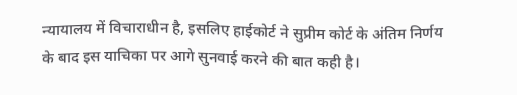न्यायालय में विचाराधीन है, इसलिए हाईकोर्ट ने सुप्रीम कोर्ट के अंतिम निर्णय के बाद इस याचिका पर आगे सुनवाई करने की बात कही है।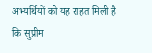अभ्यर्थियों को यह राहत मिली है कि सुप्रीम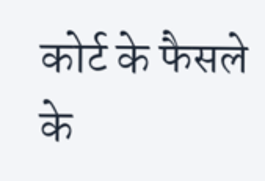कोर्ट के फैसले के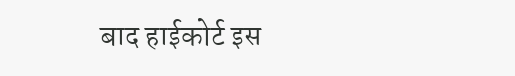बाद हाईकोर्ट इस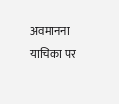अवमानना याचिका पर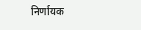निर्णायक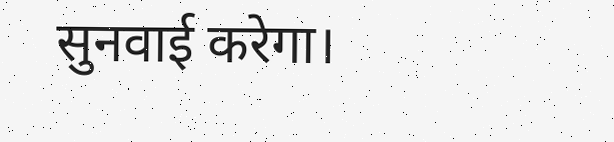सुनवाई करेगा।